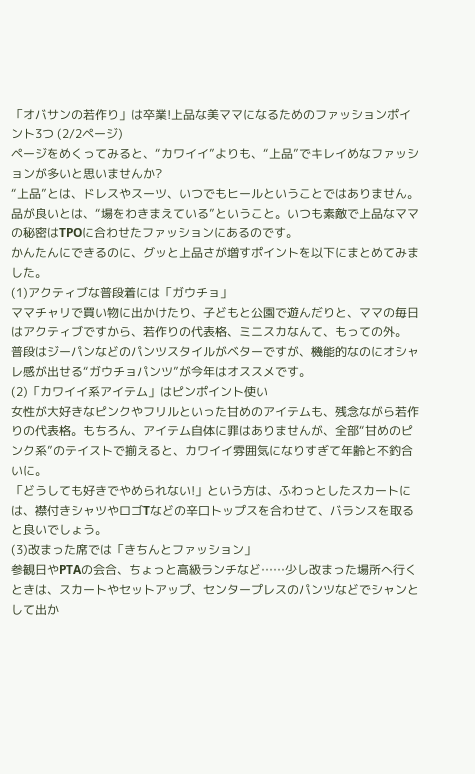「オバサンの若作り」は卒業!上品な美ママになるためのファッションポイント3つ (2/2ページ)
ページをめくってみると、“カワイイ”よりも、“上品”でキレイめなファッションが多いと思いませんか?
“上品”とは、ドレスやスーツ、いつでもヒールということではありません。品が良いとは、“場をわきまえている”ということ。いつも素敵で上品なママの秘密はTPOに合わせたファッションにあるのです。
かんたんにできるのに、グッと上品さが増すポイントを以下にまとめてみました。
(1)アクティブな普段着には「ガウチョ」
ママチャリで買い物に出かけたり、子どもと公園で遊んだりと、ママの毎日はアクティブですから、若作りの代表格、ミニスカなんて、もっての外。
普段はジーパンなどのパンツスタイルがベターですが、機能的なのにオシャレ感が出せる“ガウチョパンツ”が今年はオススメです。
(2)「カワイイ系アイテム」はピンポイント使い
女性が大好きなピンクやフリルといった甘めのアイテムも、残念ながら若作りの代表格。もちろん、アイテム自体に罪はありませんが、全部“甘めのピンク系”のテイストで揃えると、カワイイ雰囲気になりすぎて年齢と不釣合いに。
「どうしても好きでやめられない!」という方は、ふわっとしたスカートには、襟付きシャツやロゴTなどの辛口トップスを合わせて、バランスを取ると良いでしょう。
(3)改まった席では「きちんとファッション」
参観日やPTAの会合、ちょっと高級ランチなど……少し改まった場所へ行くときは、スカートやセットアップ、センタープレスのパンツなどでシャンとして出か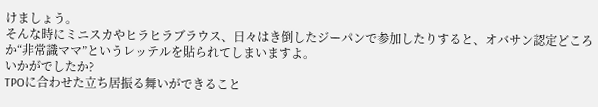けましょう。
そんな時にミニスカやヒラヒラブラウス、日々はき倒したジーパンで参加したりすると、オバサン認定どころか“非常識ママ”というレッテルを貼られてしまいますよ。
いかがでしたか?
TPOに合わせた立ち居振る舞いができること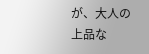が、大人の上品な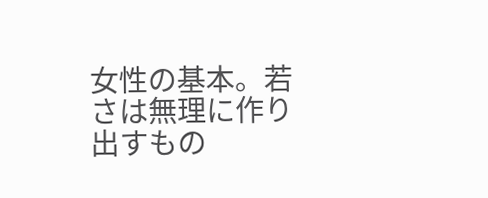女性の基本。若さは無理に作り出すもの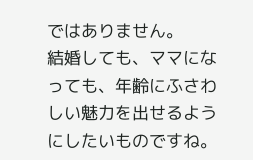ではありません。
結婚しても、ママになっても、年齢にふさわしい魅力を出せるようにしたいものですね。